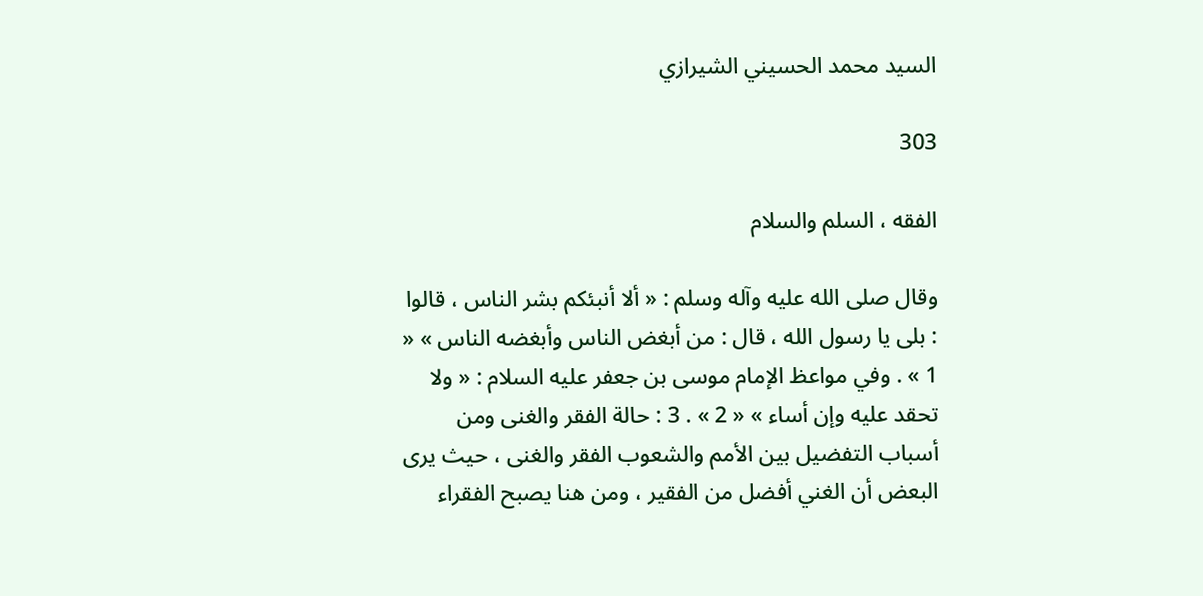السيد محمد الحسيني الشيرازي

303

الفقه ، السلم والسلام

وقال صلى الله عليه وآله وسلم : « ألا أنبئكم بشر الناس ، قالوا : بلى يا رسول الله ، قال : من أبغض الناس وأبغضه الناس » « 1 » . وفي مواعظ الإمام موسى بن جعفر عليه السلام : « ولا تحقد عليه وإن أساء » « 2 » . 3 : حالة الفقر والغنى ومن أسباب التفضيل بين الأمم والشعوب الفقر والغنى ، حيث يرى البعض أن الغني أفضل من الفقير ، ومن هنا يصبح الفقراء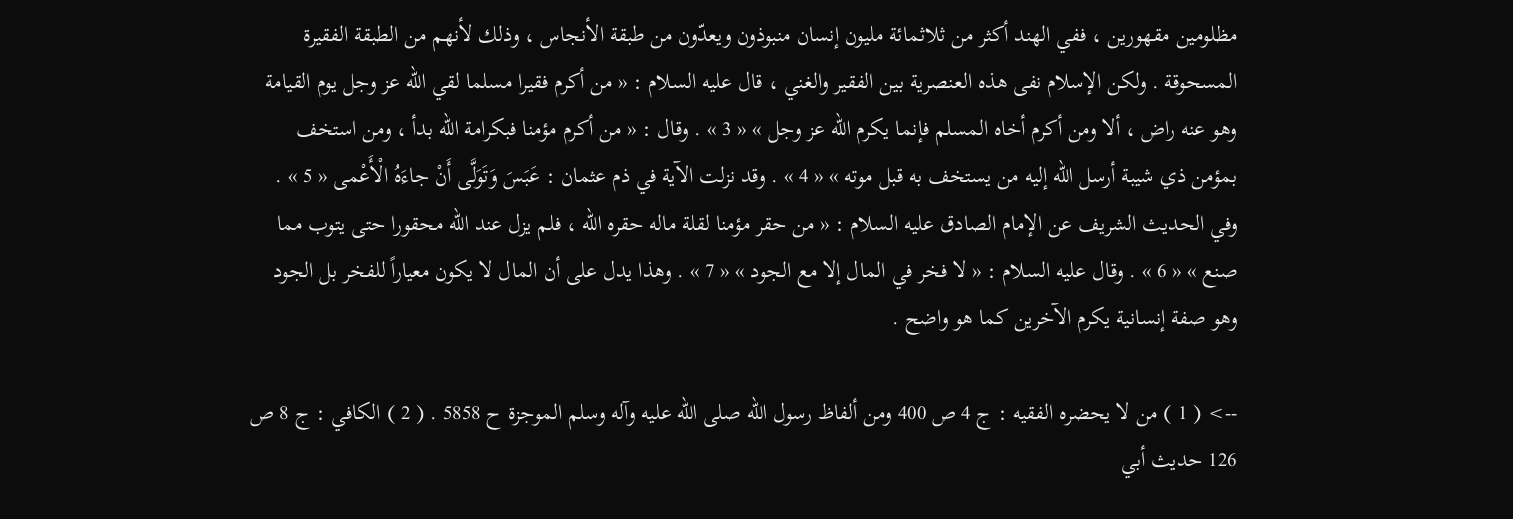مظلومين مقهورين ، ففي الهند أكثر من ثلاثمائة مليون إنسان منبوذون ويعدّون من طبقة الأنجاس ، وذلك لأنهم من الطبقة الفقيرة المسحوقة . ولكن الإسلام نفى هذه العنصرية بين الفقير والغني ، قال عليه السلام : « من أكرم فقيرا مسلما لقي الله عز وجل يوم القيامة وهو عنه راض ، ألا ومن أكرم أخاه المسلم فإنما يكرم الله عز وجل » « 3 » . وقال : « من أكرم مؤمنا فبكرامة الله بدأ ، ومن استخف بمؤمن ذي شيبة أرسل الله إليه من يستخف به قبل موته » « 4 » . وقد نزلت الآية في ذم عثمان : عَبَسَ وَتَوَلَّى أَنْ جاءَهُ الْأَعْمى « 5 » . وفي الحديث الشريف عن الإمام الصادق عليه السلام : « من حقر مؤمنا لقلة ماله حقره الله ، فلم يزل عند الله محقورا حتى يتوب مما صنع » « 6 » . وقال عليه السلام : « لا فخر في المال إلا مع الجود » « 7 » . وهذا يدل على أن المال لا يكون معياراً للفخر بل الجود وهو صفة إنسانية يكرم الآخرين كما هو واضح .

--> ( 1 ) من لا يحضره الفقيه : ج 4 ص 400 ومن ألفاظ رسول الله صلى الله عليه وآله وسلم الموجزة ح 5858 . ( 2 ) الكافي : ج 8 ص 126 حديث أبي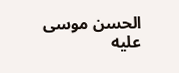الحسن موسى عليه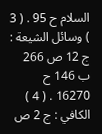السلام ح 95 . ( 3 ) وسائل الشيعة : ج 12 ص 266 ب 146 ح 16270 . ( 4 ) الكافي : ج 2 ص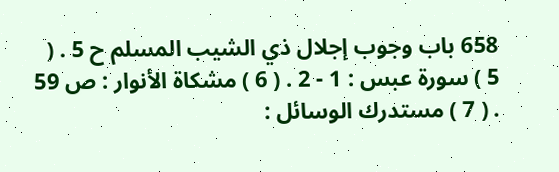658 باب وجوب إجلال ذي الشيب المسلم ح 5 . ( 5 ) سورة عبس : 1 - 2 . ( 6 ) مشكاة الأنوار : ص 59 . ( 7 ) مستدرك الوسائل :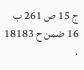ج 15 ص 261 ب 16 ضمن ح 18183 .